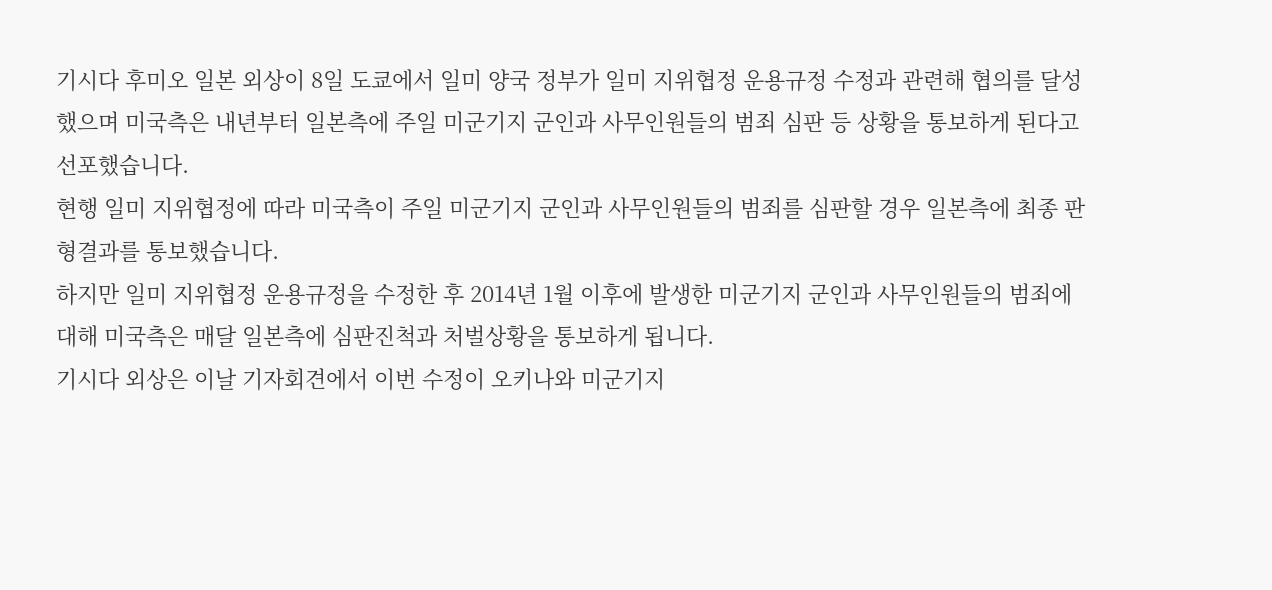기시다 후미오 일본 외상이 8일 도쿄에서 일미 양국 정부가 일미 지위협정 운용규정 수정과 관련해 협의를 달성했으며 미국측은 내년부터 일본측에 주일 미군기지 군인과 사무인원들의 범죄 심판 등 상황을 통보하게 된다고 선포했습니다.
현행 일미 지위협정에 따라 미국측이 주일 미군기지 군인과 사무인원들의 범죄를 심판할 경우 일본측에 최종 판형결과를 통보했습니다.
하지만 일미 지위협정 운용규정을 수정한 후 2014년 1월 이후에 발생한 미군기지 군인과 사무인원들의 범죄에 대해 미국측은 매달 일본측에 심판진척과 처벌상황을 통보하게 됩니다.
기시다 외상은 이날 기자회견에서 이번 수정이 오키나와 미군기지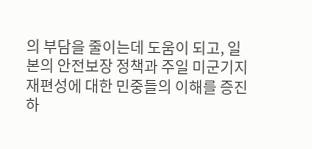의 부담을 줄이는데 도움이 되고, 일본의 안전보장 정책과 주일 미군기지 재편성에 대한 민중들의 이해를 증진하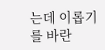는데 이롭기를 바란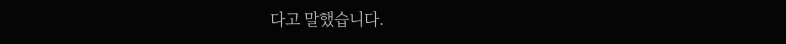다고 말했습니다.